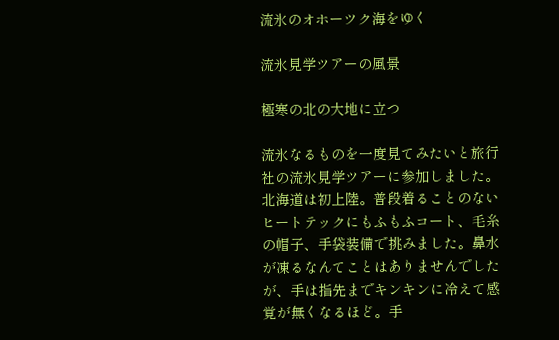流氷のオホーツク海をゆく

流氷見学ツアーの風景

極寒の北の大地に立つ

流氷なるものを一度見てみたいと旅行社の流氷見学ツアーに参加しました。北海道は初上陸。普段着ることのないヒートテックにもふもふコート、毛糸の帽子、手袋装備で挑みました。鼻水が凍るなんてことはありませんでしたが、手は指先までキンキンに冷えて感覚が無くなるほど。手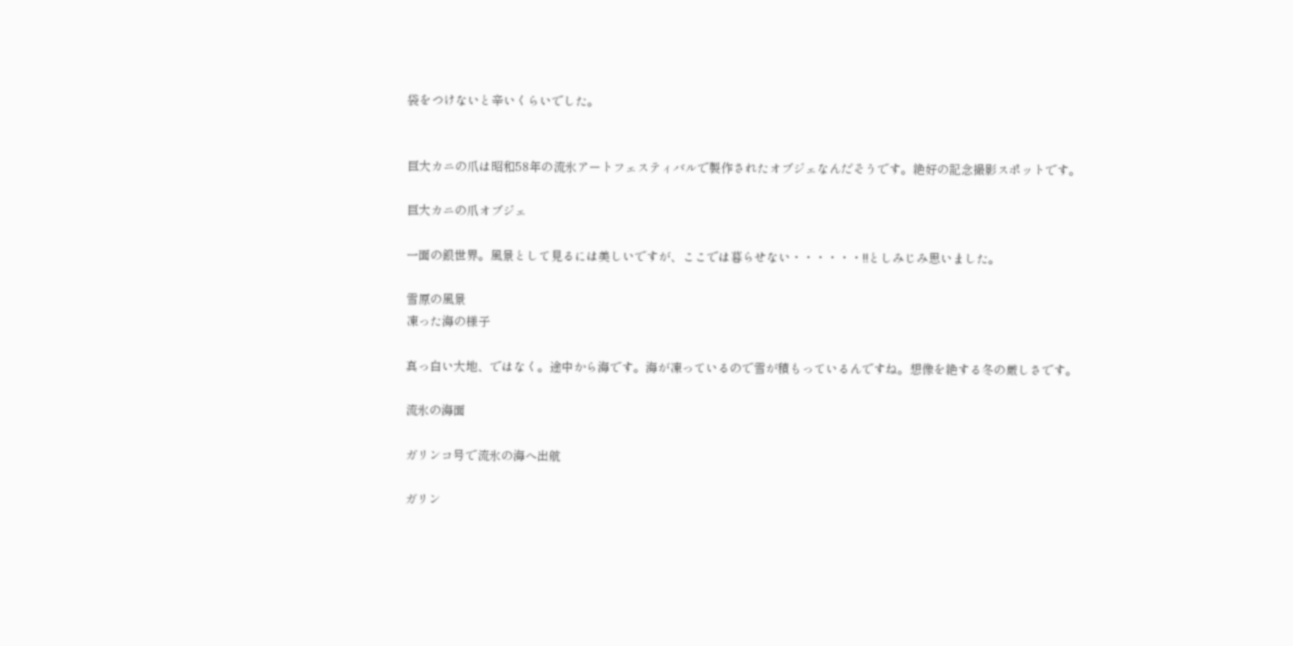袋をつけないと辛いくらいでした。


巨大カニの爪は昭和58年の流氷アートフェスティバルで製作されたオブジェなんだそうです。絶好の記念撮影スポットです。

巨大カニの爪オブジェ

一面の銀世界。風景として見るには美しいですが、ここでは暮らせない・・・・・・!!としみじみ思いました。

雪原の風景
凍った海の様子

真っ白い大地、ではなく。途中から海です。海が凍っているので雪が積もっているんですね。想像を絶する冬の厳しさです。

流氷の海面

ガリンコ号で流氷の海へ出航

ガリン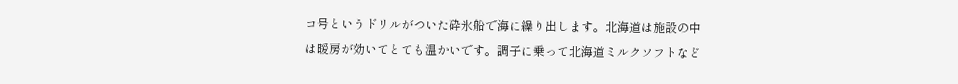コ号というドリルがついた砕氷船で海に繰り出します。北海道は施設の中は暖房が効いてとても温かいです。調子に乗って北海道ミルクソフトなど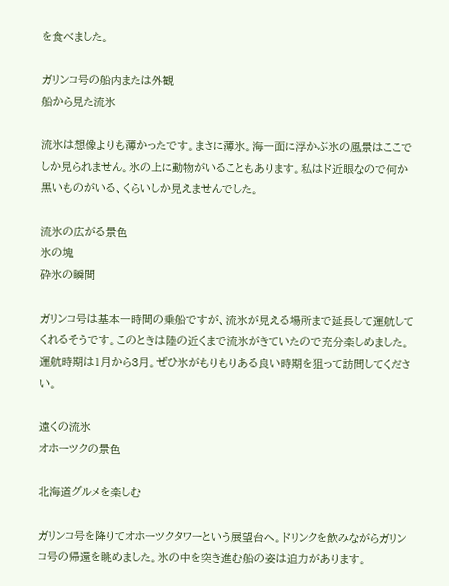を食べました。

ガリンコ号の船内または外観
船から見た流氷

流氷は想像よりも薄かったです。まさに薄氷。海一面に浮かぶ氷の風景はここでしか見られません。氷の上に動物がいることもあります。私はド近眼なので何か黒いものがいる、くらいしか見えませんでした。

流氷の広がる景色
氷の塊
砕氷の瞬間

ガリンコ号は基本一時間の乗船ですが、流氷が見える場所まで延長して運航してくれるそうです。このときは陸の近くまで流氷がきていたので充分楽しめました。運航時期は1月から3月。ぜひ氷がもりもりある良い時期を狙って訪問してください。

遠くの流氷
オホーツクの景色

北海道グルメを楽しむ

ガリンコ号を降りてオホーツクタワーという展望台へ。ドリンクを飲みながらガリンコ号の帰還を眺めました。氷の中を突き進む船の姿は迫力があります。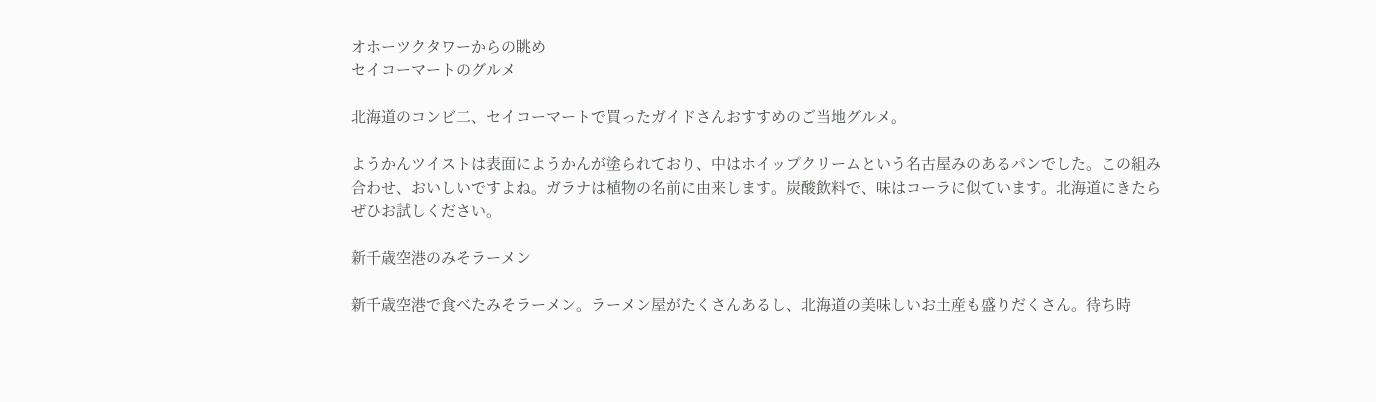オホーツクタワーからの眺め
セイコーマートのグルメ

北海道のコンビ二、セイコーマートで買ったガイドさんおすすめのご当地グルメ。

ようかんツイストは表面にようかんが塗られており、中はホイップクリームという名古屋みのあるパンでした。この組み合わせ、おいしいですよね。ガラナは植物の名前に由来します。炭酸飲料で、味はコーラに似ています。北海道にきたらぜひお試しください。

新千歳空港のみそラーメン

新千歳空港で食べたみそラーメン。ラーメン屋がたくさんあるし、北海道の美味しいお土産も盛りだくさん。待ち時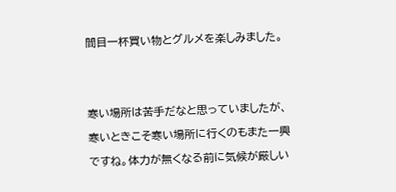間目一杯買い物とグルメを楽しみました。


寒い場所は苦手だなと思っていましたが、寒いときこそ寒い場所に行くのもまた一興ですね。体力が無くなる前に気候が厳しい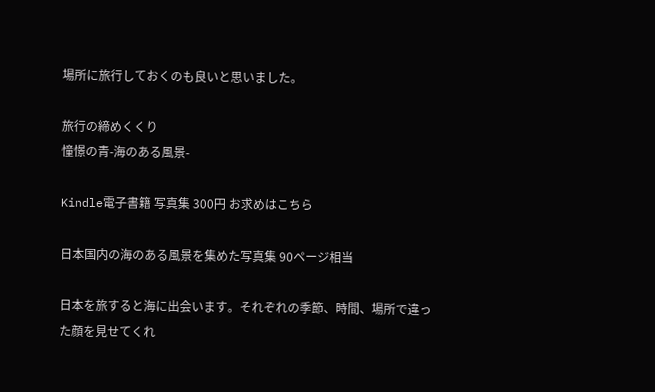場所に旅行しておくのも良いと思いました。

旅行の締めくくり
憧憬の青-海のある風景-

Kindle電子書籍 写真集 300円 お求めはこちら

日本国内の海のある風景を集めた写真集 90ページ相当

日本を旅すると海に出会います。それぞれの季節、時間、場所で違った顔を見せてくれ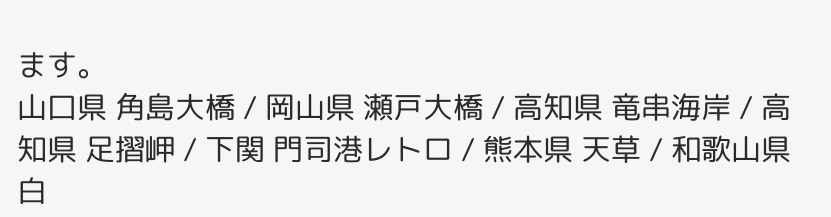ます。
山口県 角島大橋 / 岡山県 瀬戸大橋 / 高知県 竜串海岸 / 高知県 足摺岬 / 下関 門司港レトロ / 熊本県 天草 / 和歌山県 白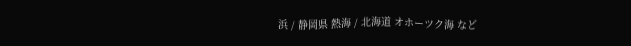浜 / 静岡県 熱海 / 北海道 オホーツク海 など